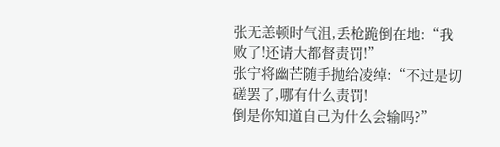张无恙顿时气沮,丢枪跪倒在地:“我败了!还请大都督责罚!”
张宁将幽芒随手抛给凌绰:“不过是切磋罢了,哪有什么责罚!
倒是你知道自己为什么会输吗?”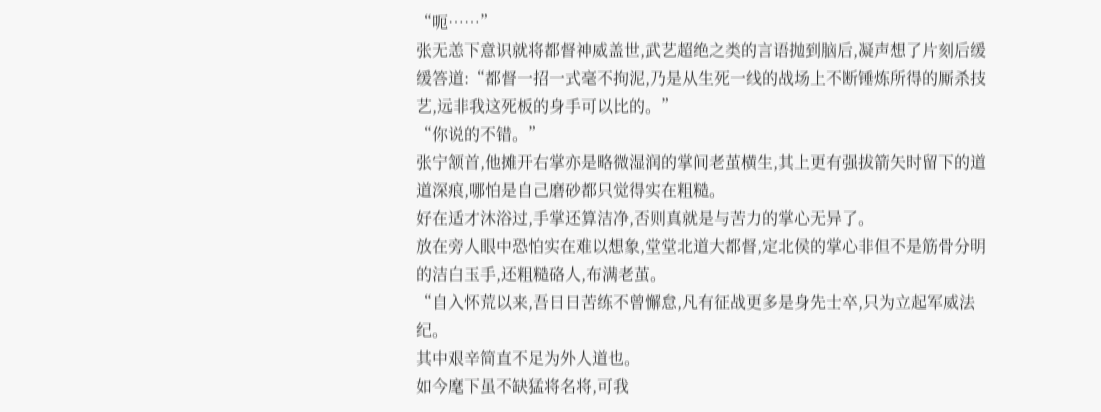“呃……”
张无恙下意识就将都督神威盖世,武艺超绝之类的言语抛到脑后,凝声想了片刻后缓缓答道:“都督一招一式毫不拘泥,乃是从生死一线的战场上不断锤炼所得的厮杀技艺,远非我这死板的身手可以比的。”
“你说的不错。”
张宁颔首,他摊开右掌亦是略微湿润的掌间老茧横生,其上更有强拔箭矢时留下的道道深痕,哪怕是自己磨砂都只觉得实在粗糙。
好在适才沐浴过,手掌还算洁净,否则真就是与苦力的掌心无异了。
放在旁人眼中恐怕实在难以想象,堂堂北道大都督,定北侯的掌心非但不是筋骨分明的洁白玉手,还粗糙硌人,布满老茧。
“自入怀荒以来,吾日日苦练不曾懈怠,凡有征战更多是身先士卒,只为立起军威法纪。
其中艰辛简直不足为外人道也。
如今麾下虽不缺猛将名将,可我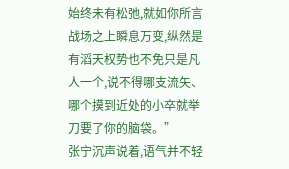始终未有松弛,就如你所言战场之上瞬息万变,纵然是有滔天权势也不免只是凡人一个,说不得哪支流矢、哪个摸到近处的小卒就举刀要了你的脑袋。”
张宁沉声说着,语气并不轻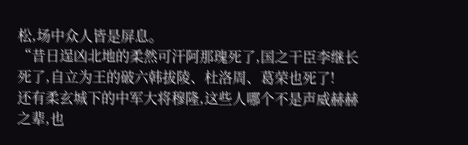松,场中众人皆是屏息。
“昔日逞凶北地的柔然可汗阿那瑰死了,国之干臣李继长死了,自立为王的破六韩拔陵、杜洛周、葛荣也死了!
还有柔玄城下的中军大将穆隆,这些人哪个不是声威赫赫之辈,也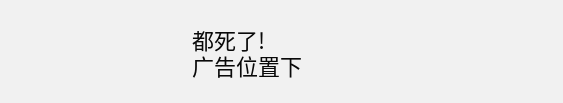都死了!
广告位置下